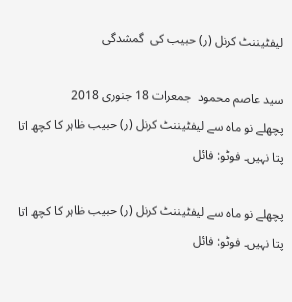لیفٹیننٹ کرنل (ر) حبیب کی  گمشدگی

سید عاصم محمود  جمعرات 18 جنوری 2018
پچھلے نو ماہ سے لیفٹیننٹ کرنل (ر) حبیب ظاہر کا کچھ اتا پتا نہیں۔ فوٹو: فائل

پچھلے نو ماہ سے لیفٹیننٹ کرنل (ر) حبیب ظاہر کا کچھ اتا پتا نہیں۔ فوٹو: فائل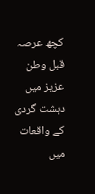کچھ عرصہ قبل وطن عزیز میں دہشت گردی کے واقعات میں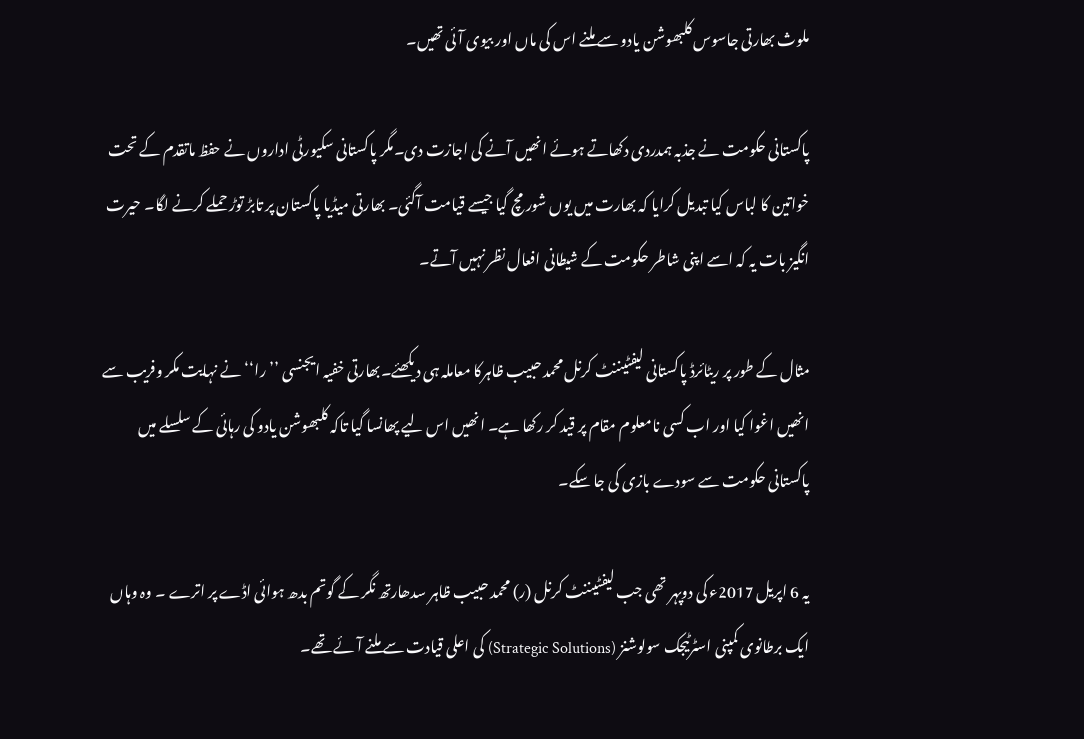ملوث بھارتی جاسوس کلبھوشن یادو سے ملنے اس کی ماں اور بیوی آئی تھیں۔

پاکستانی حکومت نے جذبہ ہمدردی دکھاتے ہوئے انھیں آنے کی اجازت دی۔مگر پاکستانی سکیورٹی اداروں نے حفظ ماتقدم کے تحت خواتین کا لباس کیا تبدیل کرایا کہ بھارت میں یوں شور مچ گیا جیسے قیامت آگئی۔ بھارتی میڈیا پاکستان پر تابڑ توڑ حملے کرنے لگا۔ حیرت انگیز بات یہ کہ اسے اپنی شاطر حکومت کے شیطانی افعال نظر نہیں آتے۔

مثال کے طور پر ریٹائرڈ پاکستانی لیفٹیننٹ کرنل محمد حبیب ظاہرکا معاملہ ہی دیکھئے۔بھارتی خفیہ ایجنسی ’’را‘‘نے نہایت مکر وفریب سے انھیں اغوا کیا اور اب کسی نامعلوم مقام پر قید کر رکھا ہے۔ انھیں اس لیے پھانسا گیا تاکہ کلبھوشن یادو کی رہائی کے سلسلے میں پاکستانی حکومت سے سودے بازی کی جا سکے۔

یہ 6 اپریل 2017ء کی دوپہر تھی جب لیفٹیننٹ کرنل (ر) محمد حبیب ظاہر سدھارتھ نگر کے گوتم بدھ ہوائی اڈے پر اترے ۔ وہ وہاں ایک برطانوی کمپنی اسٹرٹیجک سولوشنز (Strategic Solutions) کی اعلی قیادت سے ملنے آئے تھے۔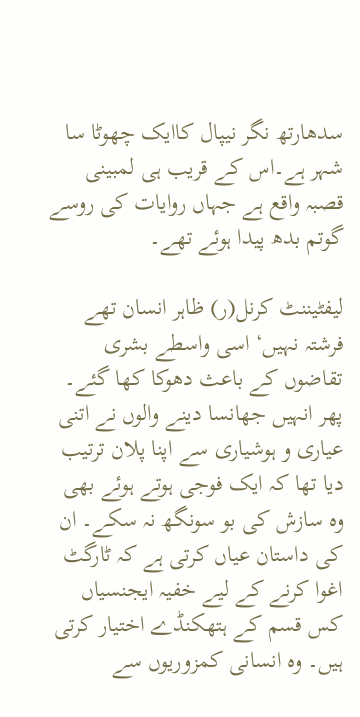سدھارتھ نگر نیپال کاایک چھوٹا سا شہر ہے۔اس کے قریب ہی لمبینی قصبہ واقع ہے جہاں روایات کی روسے گوتم بدھ پیدا ہوئے تھے۔

لیفٹیننٹ کرنل(ر) ظاہر انسان تھے فرشتہ نہیں‘ اسی واسطے بشری تقاضوں کے باعث دھوکا کھا گئے۔ پھر انہیں جھانسا دینے والوں نے اتنی عیاری و ہوشیاری سے اپنا پلان ترتیب دیا تھا کہ ایک فوجی ہوتے ہوئے بھی وہ سازش کی بو سونگھ نہ سکے۔ ان کی داستان عیاں کرتی ہے کہ ٹارگٹ اغوا کرنے کے لیے خفیہ ایجنسیاں کس قسم کے ہتھکنڈے اختیار کرتی ہیں۔ وہ انسانی کمزوریوں سے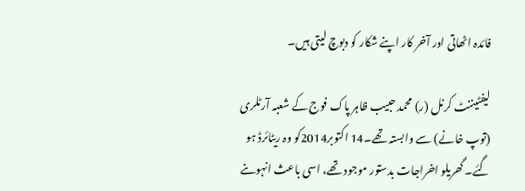فائدہ اٹھاتی اور آخر کار اپنے شکار کو دبوچ لیتی ہیں۔

لیفٹیننٹ کرنل (ر) محمد حبیب ظاہر پاک فوج کے شعبہ آرٹلری (توپ خانے) سے وابستہ تھے۔14 اکتوبر2014کو وہ ریٹائرڈ ہو گئے۔ گھریلو اخراجات بدستور موجود تھے، اسی باعث انہوںنے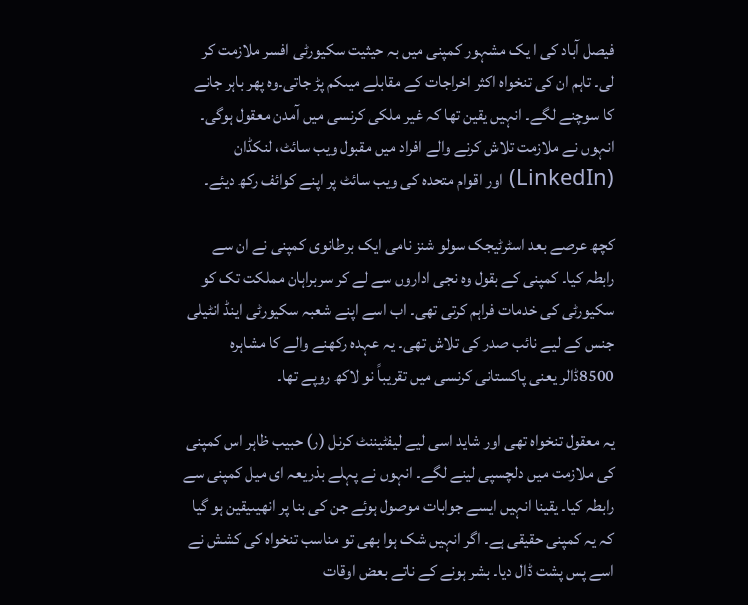فیصل آباد کی ا یک مشہور کمپنی میں بہ حیثیت سکیورٹی افسر ملازمت کر لی۔ تاہم ان کی تنخواہ اکثر اخراجات کے مقابلے میںکم پڑ جاتی۔وہ پھر باہر جانے کا سوچنے لگے۔ انہیں یقین تھا کہ غیر ملکی کرنسی میں آمدن معقول ہوگی۔ انہوں نے ملازمت تلاش کرنے والے افراد میں مقبول ویب سائٹ، لنکڈان (LinkedIn) اور اقوام متحدہ کی ویب سائٹ پر اپنے کوائف رکھ دیئے۔

کچھ عرصے بعد اسٹرٹیجک سولو شنز نامی ایک برطانوی کمپنی نے ان سے رابطہ کیا۔ کمپنی کے بقول وہ نجی اداروں سے لے کر سربراہان مملکت تک کو سکیورٹی کی خدمات فراہم کرتی تھی۔ اب اسے اپنے شعبہ سکیورٹی اینڈ انٹیلی جنس کے لیے نائب صدر کی تلاش تھی۔ یہ عہدہ رکھنے والے کا مشاہرہ 8500ڈالر یعنی پاکستانی کرنسی میں تقریباً نو لاکھ روپے تھا۔

یہ معقول تنخواہ تھی اور شاید اسی لیے لیفٹیننٹ کرنل (ر) حبیب ظاہر اس کمپنی کی ملازمت میں دلچسپی لینے لگے۔ انہوں نے پہلے بذریعہ ای میل کمپنی سے رابطہ کیا۔ یقینا انہیں ایسے جوابات موصول ہوئے جن کی بنا پر انھیںیقین ہو گیا کہ یہ کمپنی حقیقی ہے۔ اگر انہیں شک ہوا بھی تو مناسب تنخواہ کی کشش نے اسے پس پشت ڈال دیا۔ بشر ہونے کے ناتے بعض اوقات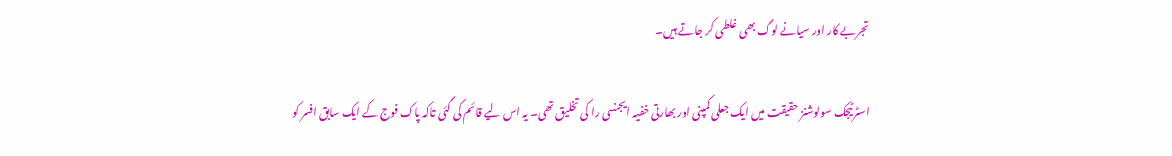تجربے کار اور سیانے لوگ بھی غلطی کر جاتے ہیں۔

اسٹرٹیجک سولوشنز حقیقت میں ایک جعلی کمپنی اور بھارتی خفیہ ایجنسی را کی تخلیق تھی۔ یہ اس لیے قائم کی گئی تاکہ پاک فوج کے ایک سابق افسر کو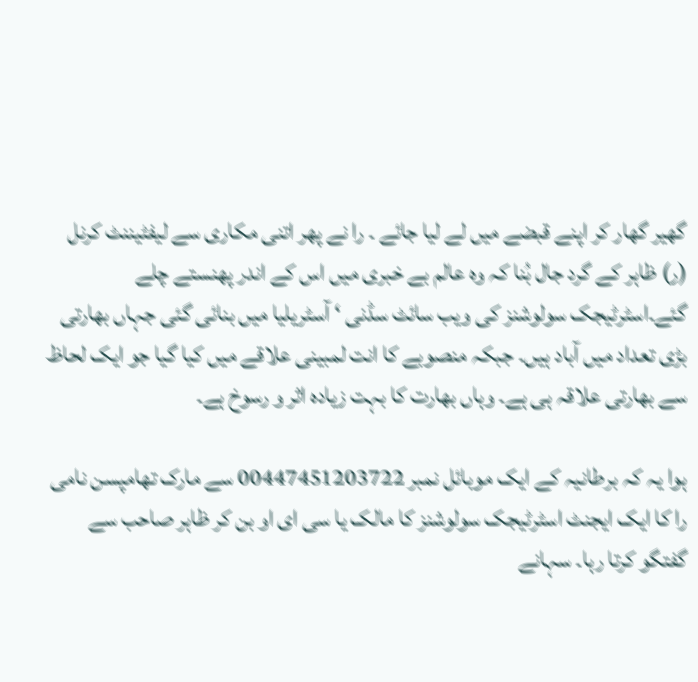گھیر گھار کر اپنے قبضے میں لے لیا جائے ۔ را نے پھر اتنی مکاری سے لیفٹیننٹ کرنل (ر) ظاہر کے گرد جال بُنا کہ وہ عالم بے خبری میں اس کے اندر پھنستے چلے گئے۔اسٹرٹیجک سولوشنز کی ویب سائٹ سڈنی ‘ آسٹریلیا میں بنائی گئی جہاں بھارتی بڑی تعداد میں آباد ہیں۔ جبکہ منصوبے کا انت لمبینی علاقے میں کیا گیا جو ایک لحاظ سے بھارتی علاقہ ہی ہے۔ وہاں بھارت کا بہت زیادہ اثر و رسوخ ہے۔

ہوا یہ کہ برطانیہ کے ایک موبائل نمبر 00447451203722 سے مارک تھامپسن نامی را کا ایک ایجنٹ اسٹرٹیجک سولوشنز کا مالک یا سی ای او بن کر ظاہر صاحب سے گفتگو کرتا رہا۔ سہانے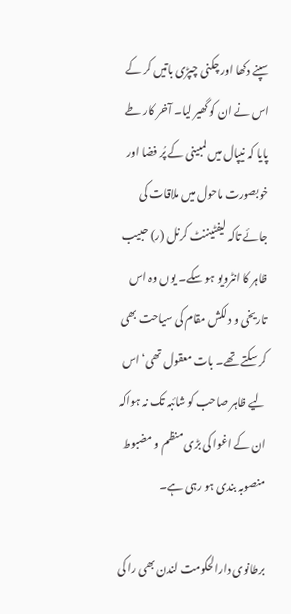سپنے دکھا اور چکنی چپڑی باتیں کر کے اس نے ان کو گھیر لیا۔ آخر کار طے پایا کہ نیپال میں لمبینی کے پُر فضا اور خوبصورت ماحول میں ملاقات کی جائے تاکہ لیفٹیننٹ کرنل (ر) حبیب ظاہر کا انٹرویو ہو سکے۔ یوں وہ اس تاریخی و دلکش مقام کی سیاحت بھی کر سکتے تھے۔ بات معقول تھی‘ اس لیے ظاہر صاحب کو شائبہ تک نہ ہواکہ ان کے اغوا کی بڑی منظم و مضبوط منصوبہ بندی ہو رہی ہے۔

برطانوی دارالحکومت لندن بھی را کی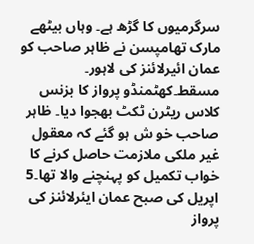سرگرمیوں کا گڑھ ہے۔ وہاں بیٹھے مارک تھامپسن نے ظاہر صاحب کو عمان ائیرلائنز کی لاہور۔ مسقط۔کھٹمنڈو پرواز کا بزنس کلاس ریٹرن ٹکٹ بھجوا دیا۔ ظاہر صاحب خو ش ہو گئے کہ معقول غیر ملکی ملازمت حاصل کرنے کا خواب تکمیل کو پہنچنے والا تھا۔5 اپریل کی صبح عمان ایئرلائنز کی پرواز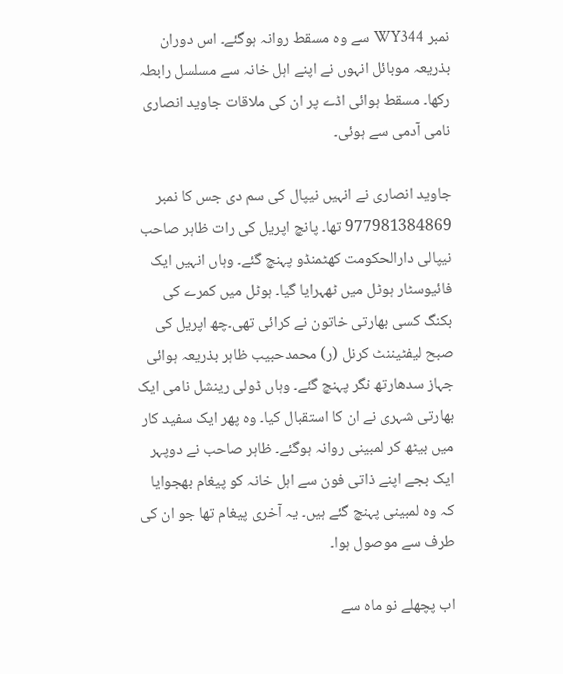نمبر WY344 سے وہ مسقط روانہ ہوگئے۔ اس دوران بذریعہ موبائل انہوں نے اپنے اہل خانہ سے مسلسل رابطہ رکھا۔ مسقط ہوائی اڈے پر ان کی ملاقات جاوید انصاری نامی آدمی سے ہوئی۔

جاوید انصاری نے انہیں نیپال کی سم دی جس کا نمبر 977981384869 تھا۔ پانچ اپریل کی رات ظاہر صاحب نیپالی دارالحکومت کھٹمنڈو پہنچ گئے۔ وہاں انہیں ایک فائیوسٹار ہوٹل میں ٹھہرایا گیا۔ ہوٹل میں کمرے کی بکنگ کسی بھارتی خاتون نے کرائی تھی۔چھ اپریل کی صبح لیفٹیننٹ کرنل (ر) محمدحبیب ظاہر بذریعہ ہوائی جہاز سدھارتھ نگر پہنچ گئے۔ وہاں ڈولی رینشل نامی ایک بھارتی شہری نے ان کا استقبال کیا۔ وہ پھر ایک سفید کار میں بیٹھ کر لمبینی روانہ ہوگئے۔ ظاہر صاحب نے دوپہر ایک بجے اپنے ذاتی فون سے اہل خانہ کو پیغام بھجوایا کہ وہ لمبینی پہنچ گئے ہیں۔ یہ آخری پیغام تھا جو ان کی طرف سے موصول ہوا۔

اب پچھلے نو ماہ سے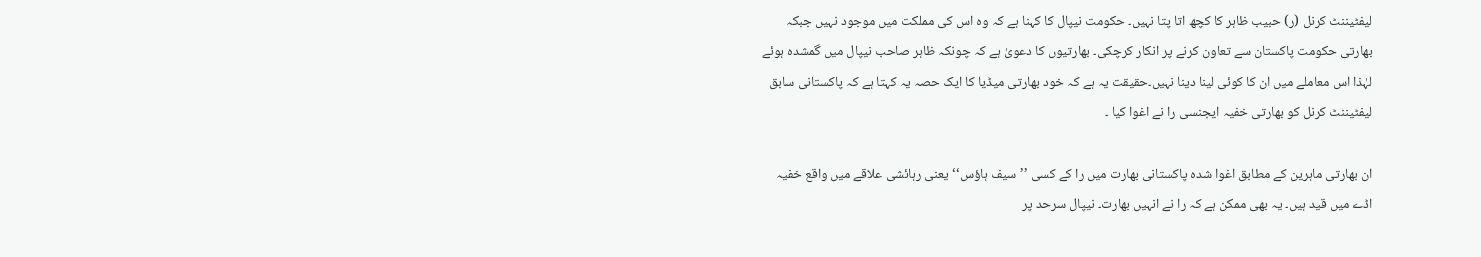لیفٹیننٹ کرنل (ر) حبیب ظاہر کا کچھ اتا پتا نہیں۔ حکومت نیپال کا کہنا ہے کہ وہ اس کی مملکت میں موجود نہیں جبکہ بھارتی حکومت پاکستان سے تعاون کرنے پر انکار کرچکی۔ بھارتیوں کا دعویٰ ہے کہ چونکہ ظاہر صاحب نیپال میں گمشدہ ہوئے لہٰذا اس معاملے میں ان کا کوئی لینا دینا نہیں۔حقیقت یہ ہے کہ خود بھارتی میڈیا کا ایک حصہ یہ کہتا ہے کہ پاکستانی سابق لیفٹیننٹ کرنل کو بھارتی خفیہ ایجنسی را نے اغوا کیا ۔

ان بھارتی ماہرین کے مطابق اغوا شدہ پاکستانی بھارت میں را کے کسی ’’سیف ہاؤس‘‘ یعنی رہائشی علاقے میں واقع خفیہ اڈے میں قید ہیں۔ یہ بھی ممکن ہے کہ را نے انہیں بھارت۔ نیپال سرحد پر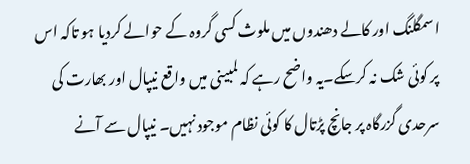اسمگلنگ اور کالے دھندوں میں ملوث کسی گروہ کے حوالے کردیا ہو تاکہ اس پر کوئی شک نہ کرسکے۔یہ واضح رہے کہ لمبینی میں واقع نیپال اور بھارت کی سرحدی گزرگاہ پر جانچ پڑتال کا کوئی نظام موجود نہیں۔ نیپال سے آنے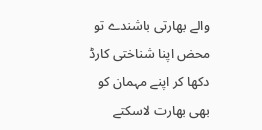والے بھارتی باشندے تو محض اپنا شناختی کارڈ دکھا کر اپنے مہمان کو بھی بھارت لاسکتے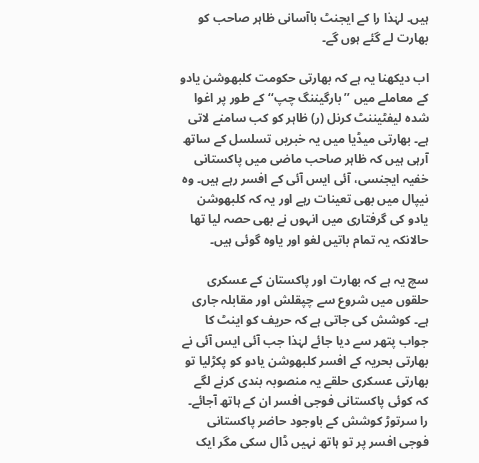ہیں۔ لہٰذا را کے ایجنٹ باآسانی ظاہر صاحب کو بھارت لے گئے ہوں گے۔

اب دیکھنا یہ ہے کہ بھارتی حکومت کلبھوشن یادو کے معاملے میں ’’بارگیننگ چپ‘‘ کے طور پر اغوا شدہ لیفٹیننٹ کرنل (ر) ظاہر کو کب سامنے لاتی ہے۔ بھارتی میڈیا میں یہ خبریں تسلسل کے ساتھ آرہی ہیں کہ ظاہر صاحب ماضی میں پاکستانی خفیہ ایجنسی، آئی ایس آئی کے افسر رہے ہیں۔ وہ نیپال میں بھی تعینات رہے اور یہ کہ کلبھوشن یادو کی گرفتاری میں انہوں نے بھی حصہ لیا تھا حالانکہ یہ تمام باتیں لغو اور یاوہ گوئی ہیں۔

سچ یہ ہے کہ بھارت اور پاکستان کے عسکری حلقوں میں شروع سے چپقلش اور مقابلہ جاری ہے۔ کوشش کی جاتی ہے کہ حریف کو اینٹ کا جواب پتھر سے دیا جائے لہٰذا جب آئی ایس آئی نے بھارتی بحریہ کے افسر کلبھوشن یادو کو پکڑلیا تو بھارتی عسکری حلقے یہ منصوبہ بندی کرنے لگے کہ کوئی پاکستانی فوجی افسر ان کے ہاتھ آجائے۔ را سرتوڑ کوشش کے باوجود حاضر پاکستانی فوجی افسر پر تو ہاتھ نہیں ڈال سکی مگر ایک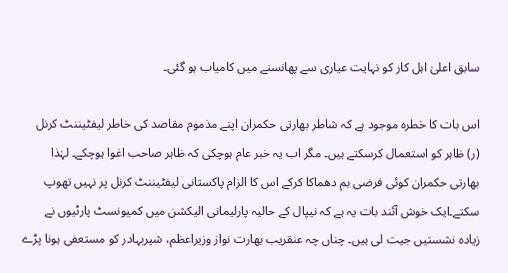سابق اعلیٰ اہل کار کو نہایت عیاری سے پھانسنے میں کامیاب ہو گئی۔

اس بات کا خطرہ موجود ہے کہ شاطر بھارتی حکمران اپنے مذموم مقاصد کی خاطر لیفٹیننٹ کرنل (ر) ظاہر کو استعمال کرسکتے ہیں۔ مگر اب یہ خبر عام ہوچکی کہ ظاہر صاحب اغوا ہوچکے۔ لہٰذا بھارتی حکمران کوئی فرضی بم دھماکا کرکے اس کا الزام پاکستانی لیفٹیننٹ کرنل پر نہیں تھوپ سکتے۔ایک خوش آئند بات یہ ہے کہ نیپال کے حالیہ پارلیمانی الیکشن میں کمیونسٹ پارٹیوں نے زیادہ نشستیں جیت لی ہیں۔ چناں چہ عنقریب بھارت نواز وزیراعظم، شیربہادر کو مستعفی ہونا پڑے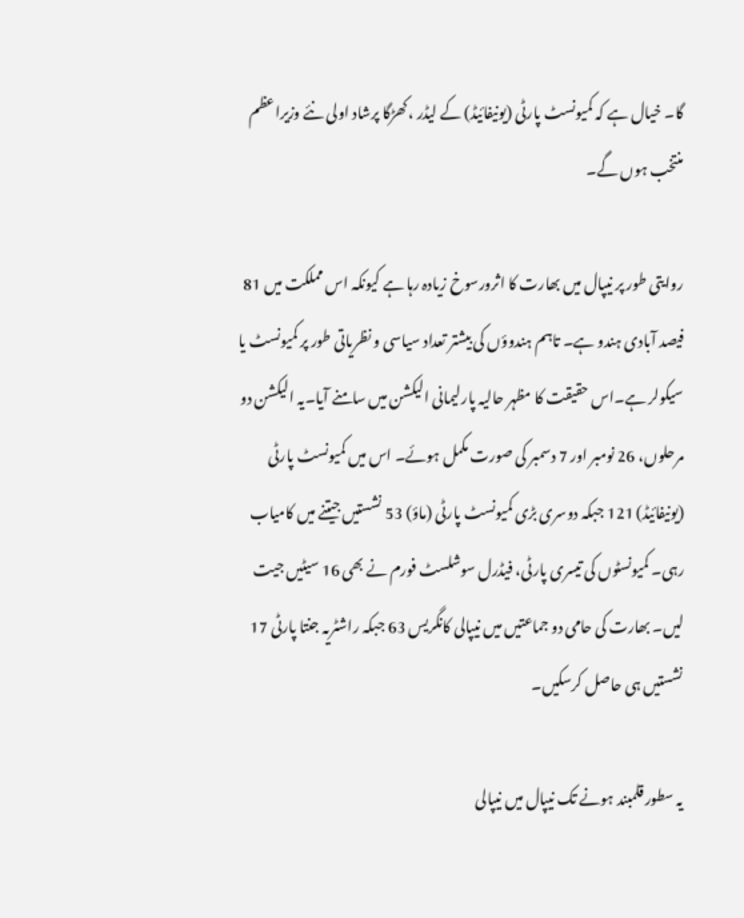گا۔ خیال ہے کہ کمیونسٹ پارٹی (یونیفائیڈ) کے لیڈر ،کھڑگا پرشاد اولی نئے وزیراعظم منتخب ہوں گے۔

روایتی طور پر نیپال میں بھارت کا اثرورسوخ زیادہ رہا ہے کیونکہ اس مملکت میں 81 فیصد آبادی ہندو ہے۔ تاہم ہندوؤں کی بیشتر تعداد سیاسی و نظریاتی طور پر کمیونسٹ یا سیکولر ہے۔اس حقیقت کا مظہر حالیہ پارلیمانی الیکشن میں سامنے آیا۔یہ الیکشن دو مرحلوں، 26 نومبر اور 7 دسمبر کی صورت مکمل ہوئے۔ اس میں کمیونسٹ پارٹی (یونیفائیڈ) 121 جبکہ دوسری بڑی کمیونسٹ پارٹی (ماؤ) 53 نشستیں جیتنے میں کامیاب رہی۔ کمیونسٹوں کی تیسری پارٹی، فیڈرل سوشلسٹ فورم نے بھی 16 سیٹیں جیت لیں۔ بھارت کی حامی دو جماعتیں میں نیپالی کانگریس 63 جبکہ راشٹریہ جنتا پارٹی 17 نشستیں ہی حاصل کرسکیں۔

یہ سطور قلمبند ہونے تک نیپال میں نیپالی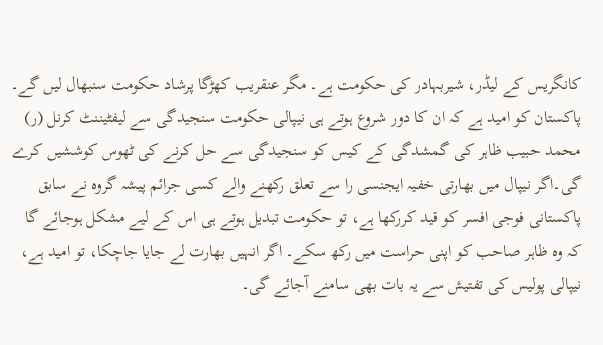کانگریس کے لیڈر، شیربہادر کی حکومت ہے۔ مگر عنقریب کھڑگا پرشاد حکومت سنبھال لیں گے۔ پاکستان کو امید ہے کہ ان کا دور شروع ہوتے ہی نیپالی حکومت سنجیدگی سے لیفٹیننٹ کرنل (ر) محمد حبیب ظاہر کی گمشدگی کے کیس کو سنجیدگی سے حل کرنے کی ٹھوس کوششیں کرے گی۔اگر نیپال میں بھارتی خفیہ ایجنسی را سے تعلق رکھنے والے کسی جرائم پیشہ گروہ نے سابق پاکستانی فوجی افسر کو قید کررکھا ہے، تو حکومت تبدیل ہوتے ہی اس کے لیے مشکل ہوجائے گا کہ وہ ظاہر صاحب کو اپنی حراست میں رکھ سکے۔ اگر انہیں بھارت لے جایا جاچکا، تو امید ہے، نیپالی پولیس کی تفتیش سے یہ بات بھی سامنے آجائے گی۔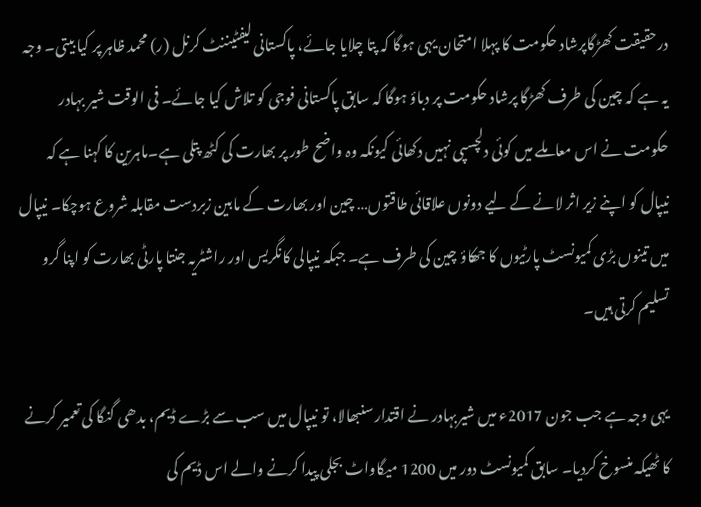درحقیقت کھڑگاپرشاد حکومت کا پہلا امتحان یہی ہوگا کہ پتا چلایا جائے، پاکستانی لیفٹیننٹ کرنل (ر) محمد ظاہر پر کیا بیتی۔ وجہ یہ ہے کہ چین کی طرف کھڑگا پرشاد حکومت پر دباؤ ہوگا کہ سابق پاکستانی فوجی کو تلاش کیا جائے۔ فی الوقت شیر بہادر حکومت نے اس معاملے میں کوئی دلچسپی نہیں دکھائی کیونکہ وہ واضح طور پر بھارت کی کٹھ پتلی ہے۔ماہرین کا کہنا ہے کہ نیپال کو اپنے زیر اثر لانے کے لیے دونوں علاقائی طاقتوں… چین اور بھارت کے مابین زبردست مقابلہ شروع ہوچکا۔ نیپال میں تینوں بڑی کمیونسٹ پارٹیوں کا جھکاؤ چین کی طرف ہے۔ جبکہ نیپالی کانگریس اور راشٹریہ جنتا پارٹی بھارت کو اپنا گرو تسلیم کرتی ہیں۔

یہی وجہ ہے جب جون 2017ء میں شیربہادر نے اقتدار سنبھالا، تو نیپال میں سب سے بڑے ڈیم، بدھی گنگا کی تعمیر کرنے کا ٹھیکہ منسوخ کردیا۔ سابق کمیونسٹ دور میں 1200 میگاواٹ بجلی پیدا کرنے والے اس ڈیم کی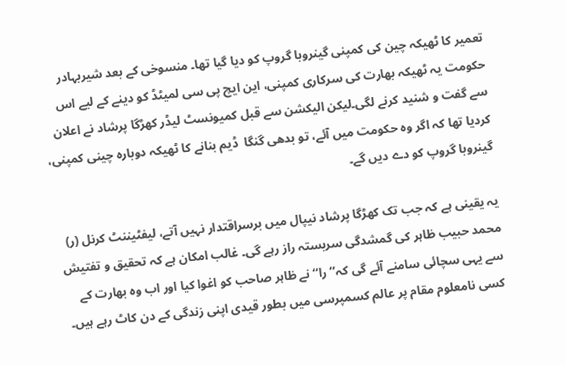تعمیر کا ٹھیکہ چین کی کمپنی گینروبا گروپ کو دیا گیا تھا۔ منسوخی کے بعد شیربہادر حکومت یہ ٹھیکہ بھارت کی سرکاری کمپنی، این ایچ پی سی لمیٹڈ کو دینے کے لیے اس سے گفت و شنید کرنے لگی۔لیکن الیکشن سے قبل کمیونسٹ لیڈر کھڑگا پرشاد نے اعلان کردیا تھا کہ اگر وہ حکومت میں آئے، تو بدھی گنگا  ڈیم بنانے کا ٹھیکہ دوبارہ چینی کمپنی، گینروبا گروپ کو دے دیں گے۔

یہ یقینی ہے کہ جب تک کھڑگا پرشاد نیپال میں برسراقتدار نہیں آتے، لیفٹیننٹ کرنل (ر) محمد حبیب ظاہر کی گمشدگی سربستہ راز رہے گی۔ غالب امکان ہے کہ تحقیق و تفتیش سے یہی سچائی سامنے آئے گی کہ’’ را‘‘ نے ظاہر صاحب کو اغوا کیا اور اب وہ بھارت کے کسی نامعلوم مقام پر عالم کسمپرسی میں بطور قیدی اپنی زندگی کے دن کاٹ رہے ہیں۔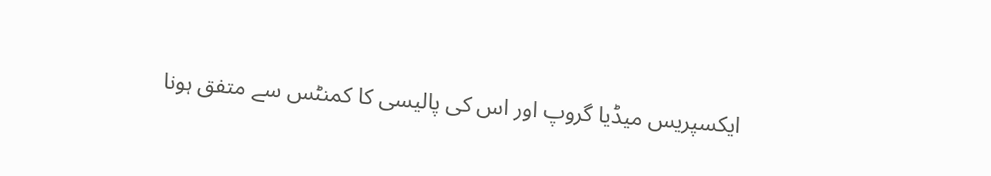ایکسپریس میڈیا گروپ اور اس کی پالیسی کا کمنٹس سے متفق ہونا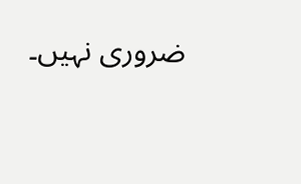ضروری نہیں۔